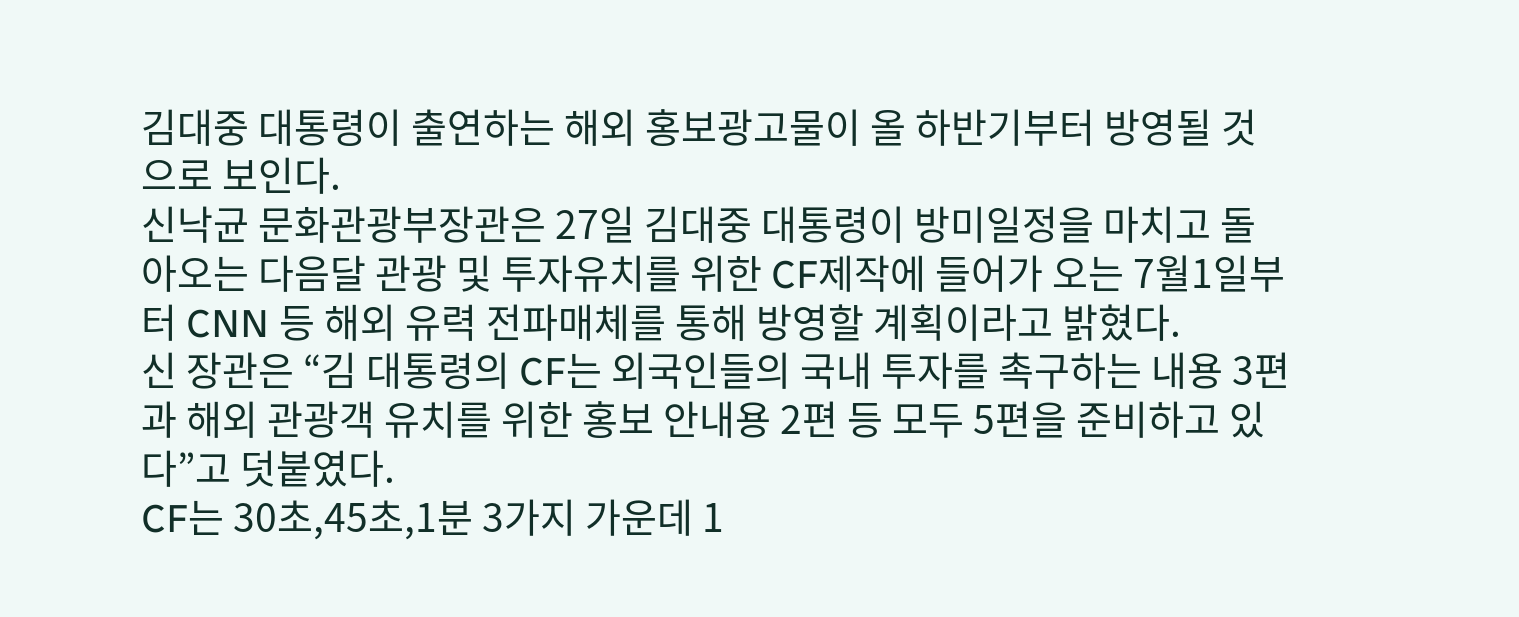김대중 대통령이 출연하는 해외 홍보광고물이 올 하반기부터 방영될 것으로 보인다.
신낙균 문화관광부장관은 27일 김대중 대통령이 방미일정을 마치고 돌아오는 다음달 관광 및 투자유치를 위한 CF제작에 들어가 오는 7월1일부터 CNN 등 해외 유력 전파매체를 통해 방영할 계획이라고 밝혔다.
신 장관은 “김 대통령의 CF는 외국인들의 국내 투자를 촉구하는 내용 3편과 해외 관광객 유치를 위한 홍보 안내용 2편 등 모두 5편을 준비하고 있다”고 덧붙였다.
CF는 30초,45초,1분 3가지 가운데 1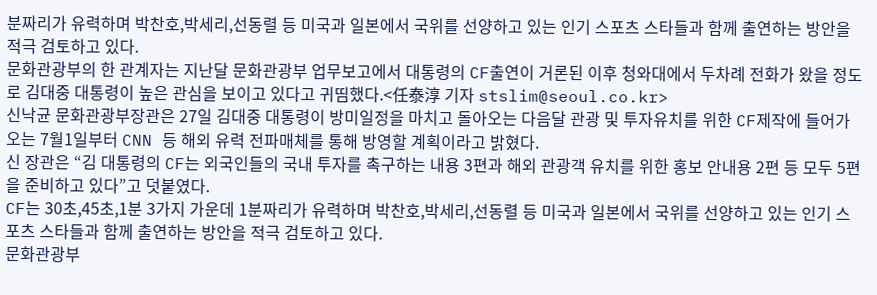분짜리가 유력하며 박찬호,박세리,선동렬 등 미국과 일본에서 국위를 선양하고 있는 인기 스포츠 스타들과 함께 출연하는 방안을 적극 검토하고 있다.
문화관광부의 한 관계자는 지난달 문화관광부 업무보고에서 대통령의 CF출연이 거론된 이후 청와대에서 두차례 전화가 왔을 정도로 김대중 대통령이 높은 관심을 보이고 있다고 귀띰했다.<任泰淳 기자 stslim@seoul.co.kr>
신낙균 문화관광부장관은 27일 김대중 대통령이 방미일정을 마치고 돌아오는 다음달 관광 및 투자유치를 위한 CF제작에 들어가 오는 7월1일부터 CNN 등 해외 유력 전파매체를 통해 방영할 계획이라고 밝혔다.
신 장관은 “김 대통령의 CF는 외국인들의 국내 투자를 촉구하는 내용 3편과 해외 관광객 유치를 위한 홍보 안내용 2편 등 모두 5편을 준비하고 있다”고 덧붙였다.
CF는 30초,45초,1분 3가지 가운데 1분짜리가 유력하며 박찬호,박세리,선동렬 등 미국과 일본에서 국위를 선양하고 있는 인기 스포츠 스타들과 함께 출연하는 방안을 적극 검토하고 있다.
문화관광부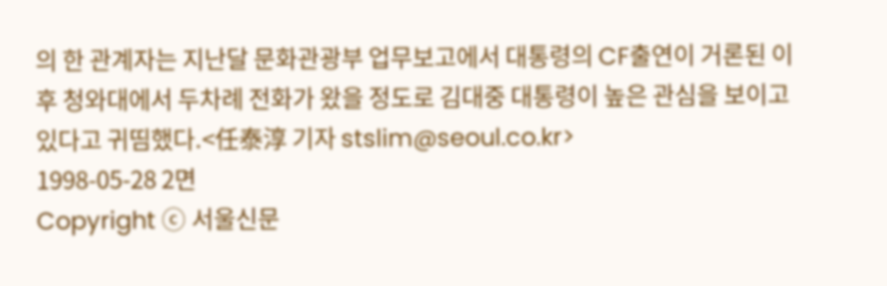의 한 관계자는 지난달 문화관광부 업무보고에서 대통령의 CF출연이 거론된 이후 청와대에서 두차례 전화가 왔을 정도로 김대중 대통령이 높은 관심을 보이고 있다고 귀띰했다.<任泰淳 기자 stslim@seoul.co.kr>
1998-05-28 2면
Copyright ⓒ 서울신문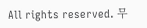All rights reserved. 무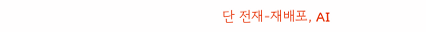단 전재-재배포, AI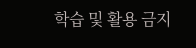학습 및 활용 금지